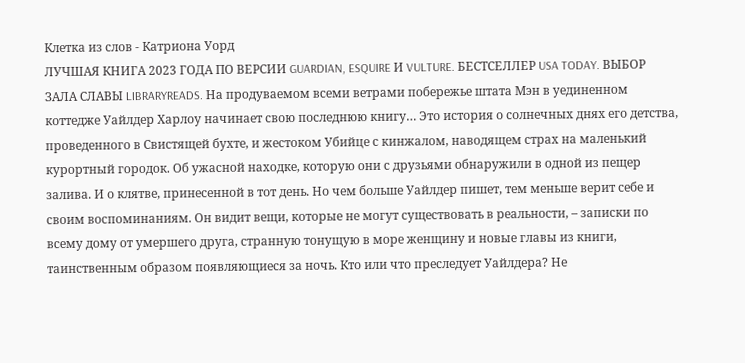Клетка из слов - Катриона Уорд
ЛУЧШАЯ КНИГА 2023 ГОДА ПО ВЕРСИИ GUARDIAN, ESQUIRE И VULTURE. БЕСТСЕЛЛЕР USA TODAY. ВЫБОР ЗАЛА СЛАВЫ LIBRARYREADS. На продуваемом всеми ветрами побережье штата Мэн в уединенном коттедже Уайлдер Харлоу начинает свою последнюю книгу… Это история о солнечных днях его детства, проведенного в Свистящей бухте, и жестоком Убийце с кинжалом, наводящем страх на маленький курортный городок. Об ужасной находке, которую они с друзьями обнаружили в одной из пещер залива. И о клятве, принесенной в тот день. Но чем больше Уайлдер пишет, тем меньше верит себе и своим воспоминаниям. Он видит вещи, которые не могут существовать в реальности, – записки по всему дому от умершего друга, странную тонущую в море женщину и новые главы из книги, таинственным образом появляющиеся за ночь. Кто или что преследует Уайлдера? Не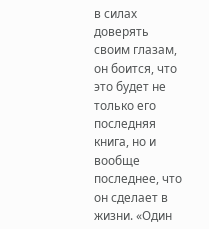в силах доверять своим глазам, он боится, что это будет не только его последняя книга, но и вообще последнее, что он сделает в жизни. «Один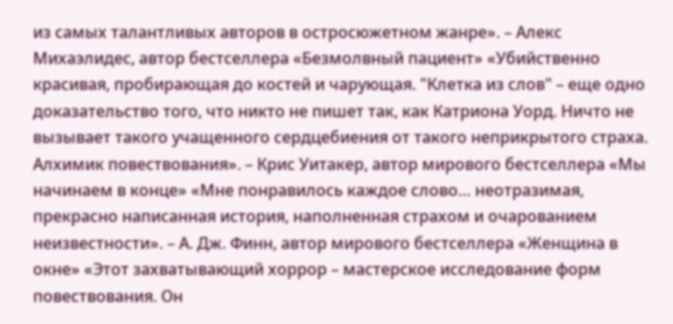из самых талантливых авторов в остросюжетном жанре». – Алекс Михаэлидес, автор бестселлера «Безмолвный пациент» «Убийственно красивая, пробирающая до костей и чарующая. "Клетка из слов" – еще одно доказательство того, что никто не пишет так, как Катриона Уорд. Ничто не вызывает такого учащенного сердцебиения от такого неприкрытого страха. Алхимик повествования». – Крис Уитакер, автор мирового бестселлера «Мы начинаем в конце» «Мне понравилось каждое слово… неотразимая, прекрасно написанная история, наполненная страхом и очарованием неизвестности». – А. Дж. Финн, автор мирового бестселлера «Женщина в окне» «Этот захватывающий хоррор – мастерское исследование форм повествования. Он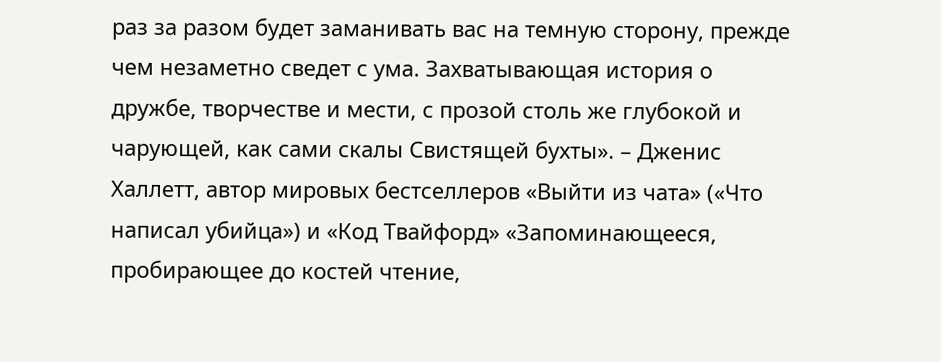раз за разом будет заманивать вас на темную сторону, прежде чем незаметно сведет с ума. Захватывающая история о дружбе, творчестве и мести, с прозой столь же глубокой и чарующей, как сами скалы Свистящей бухты». – Дженис Халлетт, автор мировых бестселлеров «Выйти из чата» («Что написал убийца») и «Код Твайфорд» «Запоминающееся, пробирающее до костей чтение,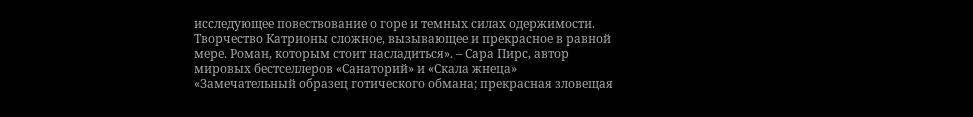исследующее повествование о горе и темных силах одержимости. Творчество Катрионы сложное, вызывающее и прекрасное в равной мере. Роман, которым стоит насладиться». – Сара Пирс, автор мировых бестселлеров «Санаторий» и «Скала жнеца» «Замечательный образец готического обмана; прекрасная зловещая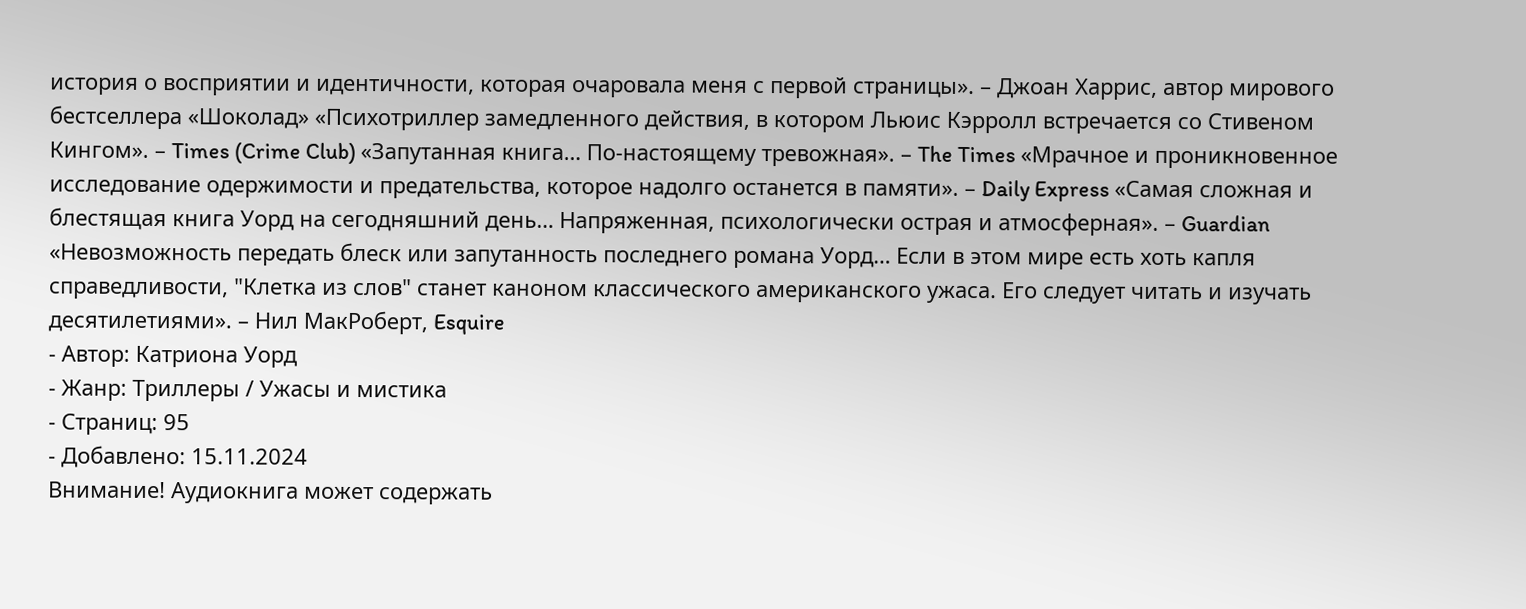история о восприятии и идентичности, которая очаровала меня с первой страницы». – Джоан Харрис, автор мирового бестселлера «Шоколад» «Психотриллер замедленного действия, в котором Льюис Кэрролл встречается со Стивеном Кингом». – Times (Crime Club) «Запутанная книга… По-настоящему тревожная». – The Times «Мрачное и проникновенное исследование одержимости и предательства, которое надолго останется в памяти». – Daily Express «Самая сложная и блестящая книга Уорд на сегодняшний день… Напряженная, психологически острая и атмосферная». – Guardian «Невозможность передать блеск или запутанность последнего романа Уорд… Если в этом мире есть хоть капля справедливости, "Клетка из слов" станет каноном классического американского ужаса. Его следует читать и изучать десятилетиями». – Нил МакРоберт, Esquire
- Автор: Катриона Уорд
- Жанр: Триллеры / Ужасы и мистика
- Страниц: 95
- Добавлено: 15.11.2024
Внимание! Аудиокнига может содержать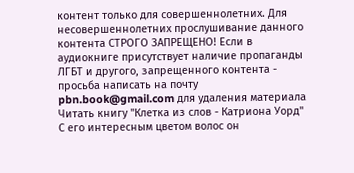контент только для совершеннолетних. Для несовершеннолетних прослушивание данного контента СТРОГО ЗАПРЕЩЕНО! Если в аудиокниге присутствует наличие пропаганды ЛГБТ и другого, запрещенного контента - просьба написать на почту pbn.book@gmail.com для удаления материала
Читать книгу "Клетка из слов - Катриона Уорд"
С его интересным цветом волос он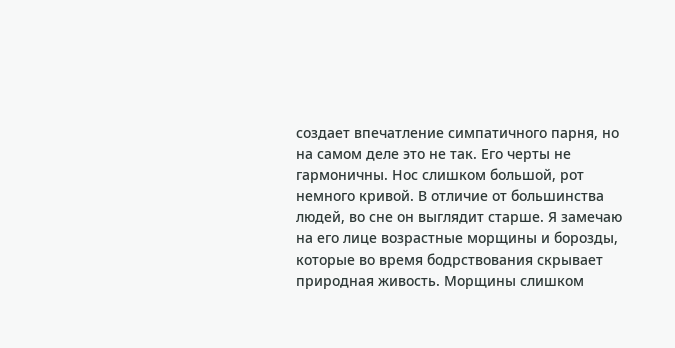создает впечатление симпатичного парня, но на самом деле это не так. Его черты не гармоничны. Нос слишком большой, рот немного кривой. В отличие от большинства людей, во сне он выглядит старше. Я замечаю на его лице возрастные морщины и борозды, которые во время бодрствования скрывает природная живость. Морщины слишком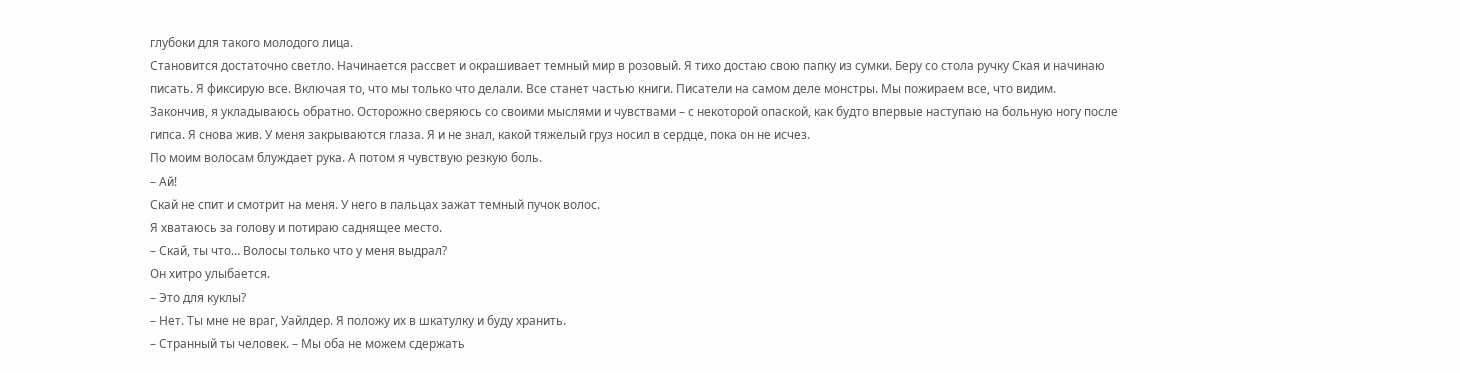глубоки для такого молодого лица.
Становится достаточно светло. Начинается рассвет и окрашивает темный мир в розовый. Я тихо достаю свою папку из сумки. Беру со стола ручку Ская и начинаю писать. Я фиксирую все. Включая то, что мы только что делали. Все станет частью книги. Писатели на самом деле монстры. Мы пожираем все, что видим.
Закончив, я укладываюсь обратно. Осторожно сверяюсь со своими мыслями и чувствами – с некоторой опаской, как будто впервые наступаю на больную ногу после гипса. Я снова жив. У меня закрываются глаза. Я и не знал, какой тяжелый груз носил в сердце, пока он не исчез.
По моим волосам блуждает рука. А потом я чувствую резкую боль.
– Ай!
Скай не спит и смотрит на меня. У него в пальцах зажат темный пучок волос.
Я хватаюсь за голову и потираю саднящее место.
– Скай, ты что… Волосы только что у меня выдрал?
Он хитро улыбается.
– Это для куклы?
– Нет. Ты мне не враг, Уайлдер. Я положу их в шкатулку и буду хранить.
– Странный ты человек. – Мы оба не можем сдержать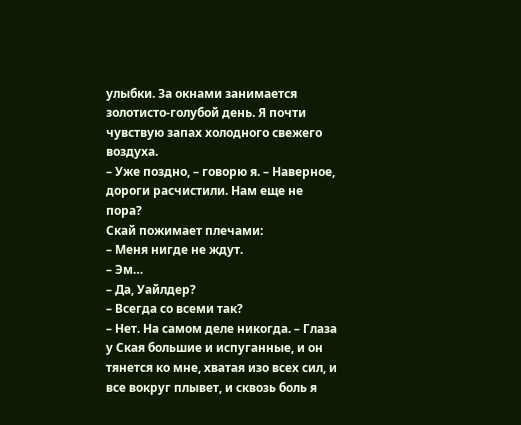улыбки. За окнами занимается золотисто-голубой день. Я почти чувствую запах холодного свежего воздуха.
– Уже поздно, – говорю я. – Наверное, дороги расчистили. Нам еще не пора?
Скай пожимает плечами:
– Меня нигде не ждут.
– Эм…
– Да, Уайлдер?
– Всегда со всеми так?
– Нет. На самом деле никогда. – Глаза у Ская большие и испуганные, и он тянется ко мне, хватая изо всех сил, и все вокруг плывет, и сквозь боль я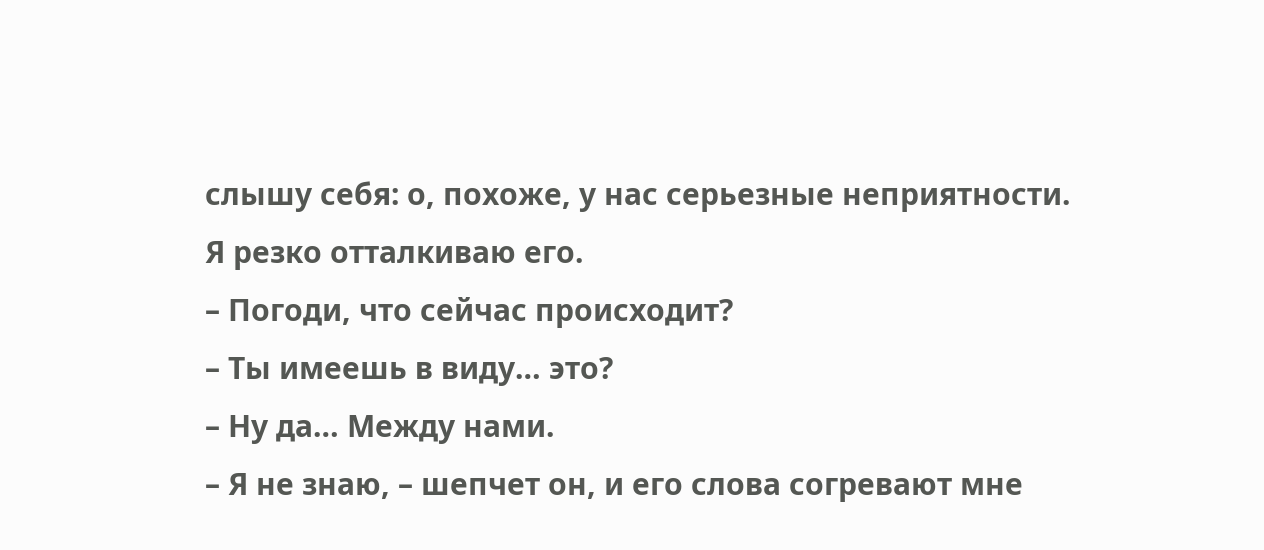слышу себя: о, похоже, у нас серьезные неприятности.
Я резко отталкиваю его.
– Погоди, что сейчас происходит?
– Ты имеешь в виду… это?
– Ну да… Между нами.
– Я не знаю, – шепчет он, и его слова согревают мне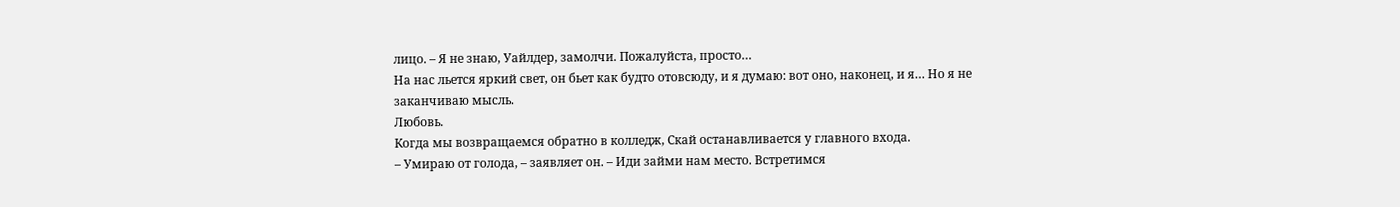лицо. – Я не знаю, Уайлдер, замолчи. Пожалуйста, просто…
На нас льется яркий свет, он бьет как будто отовсюду, и я думаю: вот оно, наконец, и я… Но я не заканчиваю мысль.
Любовь.
Когда мы возвращаемся обратно в колледж, Скай останавливается у главного входа.
– Умираю от голода, – заявляет он. – Иди займи нам место. Встретимся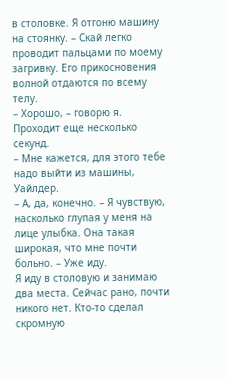в столовке. Я отгоню машину на стоянку. – Скай легко проводит пальцами по моему загривку. Его прикосновения волной отдаются по всему телу.
– Хорошо, – говорю я.
Проходит еще несколько секунд.
– Мне кажется, для этого тебе надо выйти из машины, Уайлдер.
– А, да, конечно. – Я чувствую, насколько глупая у меня на лице улыбка. Она такая широкая, что мне почти больно. – Уже иду.
Я иду в столовую и занимаю два места. Сейчас рано, почти никого нет. Кто-то сделал скромную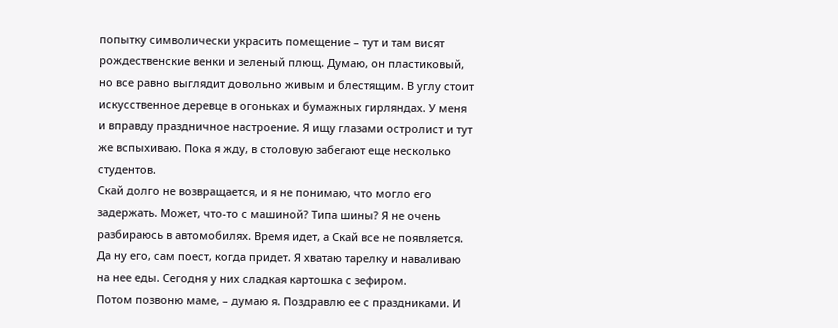попытку символически украсить помещение – тут и там висят рождественские венки и зеленый плющ. Думаю, он пластиковый, но все равно выглядит довольно живым и блестящим. В углу стоит искусственное деревце в огоньках и бумажных гирляндах. У меня и вправду праздничное настроение. Я ищу глазами остролист и тут же вспыхиваю. Пока я жду, в столовую забегают еще несколько студентов.
Скай долго не возвращается, и я не понимаю, что могло его задержать. Может, что-то с машиной? Типа шины? Я не очень разбираюсь в автомобилях. Время идет, а Скай все не появляется. Да ну его, сам поест, когда придет. Я хватаю тарелку и наваливаю на нее еды. Сегодня у них сладкая картошка с зефиром.
Потом позвоню маме, – думаю я. Поздравлю ее с праздниками. И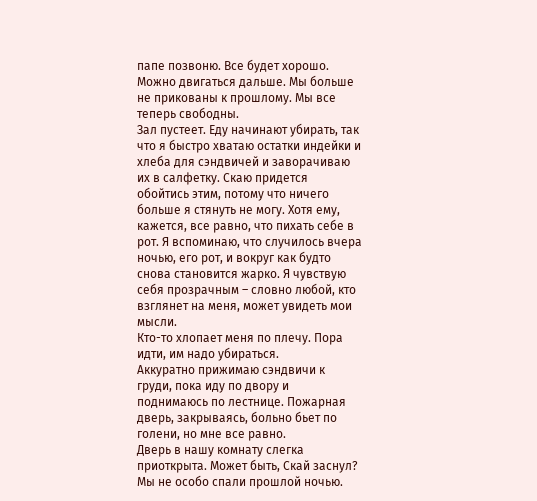папе позвоню. Все будет хорошо. Можно двигаться дальше. Мы больше не прикованы к прошлому. Мы все теперь свободны.
Зал пустеет. Еду начинают убирать, так что я быстро хватаю остатки индейки и хлеба для сэндвичей и заворачиваю их в салфетку. Скаю придется обойтись этим, потому что ничего больше я стянуть не могу. Хотя ему, кажется, все равно, что пихать себе в рот. Я вспоминаю, что случилось вчера ночью, его рот, и вокруг как будто снова становится жарко. Я чувствую себя прозрачным – словно любой, кто взглянет на меня, может увидеть мои мысли.
Кто-то хлопает меня по плечу. Пора идти, им надо убираться.
Аккуратно прижимаю сэндвичи к груди, пока иду по двору и поднимаюсь по лестнице. Пожарная дверь, закрываясь, больно бьет по голени, но мне все равно.
Дверь в нашу комнату слегка приоткрыта. Может быть, Скай заснул? Мы не особо спали прошлой ночью.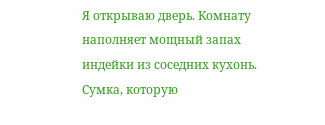Я открываю дверь. Комнату наполняет мощный запах индейки из соседних кухонь. Сумка, которую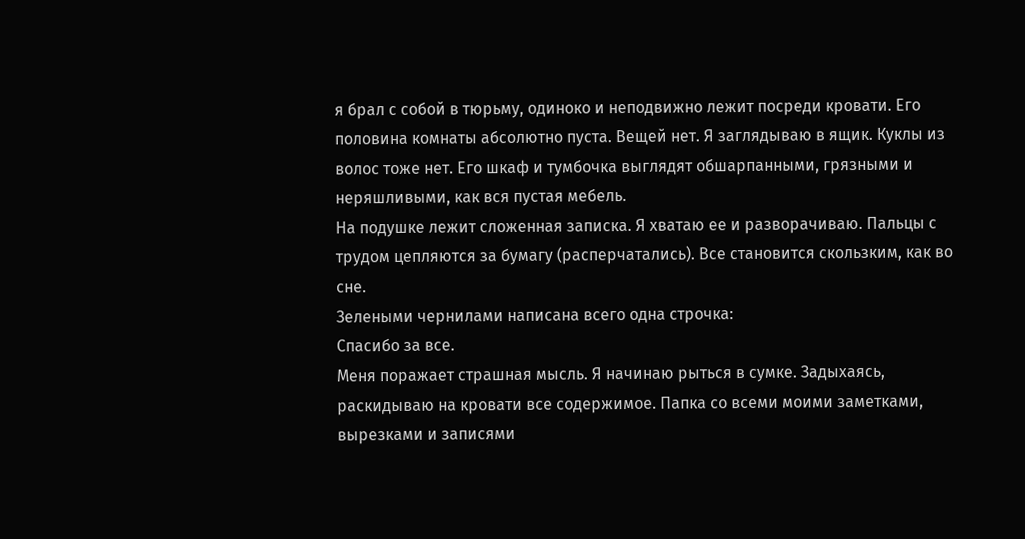я брал с собой в тюрьму, одиноко и неподвижно лежит посреди кровати. Его половина комнаты абсолютно пуста. Вещей нет. Я заглядываю в ящик. Куклы из волос тоже нет. Его шкаф и тумбочка выглядят обшарпанными, грязными и неряшливыми, как вся пустая мебель.
На подушке лежит сложенная записка. Я хватаю ее и разворачиваю. Пальцы с трудом цепляются за бумагу (расперчатались). Все становится скользким, как во сне.
Зелеными чернилами написана всего одна строчка:
Спасибо за все.
Меня поражает страшная мысль. Я начинаю рыться в сумке. Задыхаясь, раскидываю на кровати все содержимое. Папка со всеми моими заметками, вырезками и записями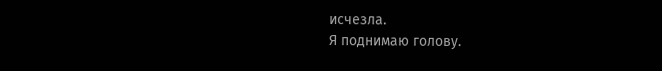исчезла.
Я поднимаю голову.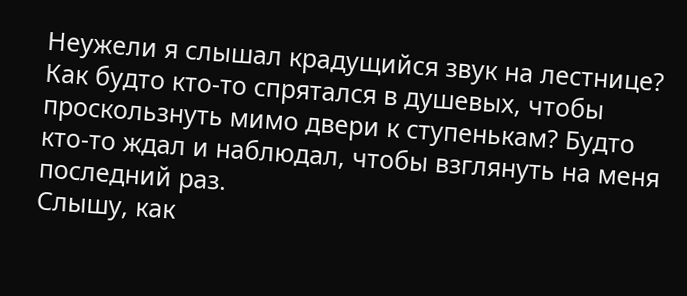Неужели я слышал крадущийся звук на лестнице? Как будто кто-то спрятался в душевых, чтобы проскользнуть мимо двери к ступенькам? Будто кто-то ждал и наблюдал, чтобы взглянуть на меня последний раз.
Слышу, как